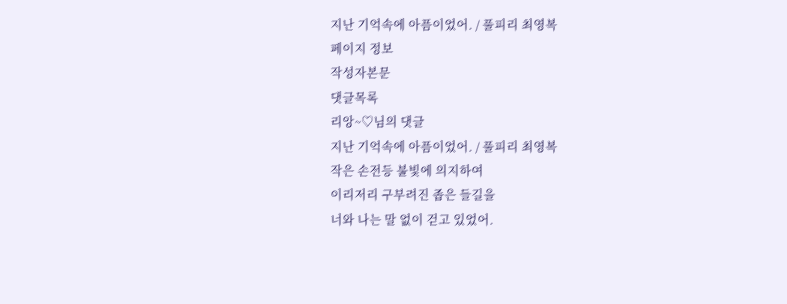지난 기억속에 아픔이었어. / 풀피리 최영복
페이지 정보
작성자본문
댓글목록
리앙~♡님의 댓글
지난 기억속에 아픔이었어. / 풀피리 최영복
작은 손전등 불빛에 의지하여
이리저리 구부려진 좁은 들길을
너와 나는 말 없이 걷고 있었어.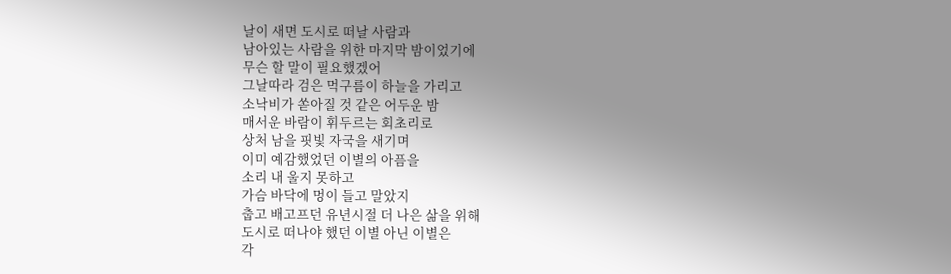날이 새면 도시로 떠날 사람과
남아있는 사람을 위한 마지막 밤이었기에
무슨 할 말이 필요했겠어
그날따라 검은 먹구름이 하늘을 가리고
소낙비가 쏟아질 것 같은 어두운 밤
매서운 바람이 휘두르는 회초리로
상처 남을 핏빛 자국을 새기며
이미 예감했었던 이별의 아픔을
소리 내 울지 못하고
가슴 바닥에 멍이 들고 말았지
춥고 배고프던 유년시절 더 나은 삶을 위해
도시로 떠나야 했던 이별 아닌 이별은
각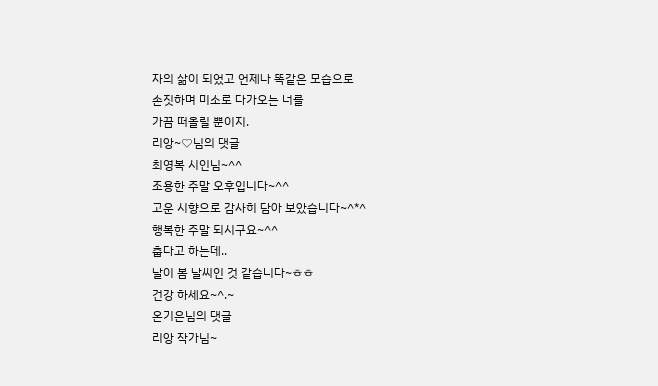자의 삶이 되었고 언제나 똑같은 모습으로
손짓하며 미소로 다가오는 너를
가끔 떠올릴 뿐이지.
리앙~♡님의 댓글
최영복 시인님~^^
조용한 주말 오후입니다~^^
고운 시향으로 감사히 담아 보았습니다~^*^
행복한 주말 되시구요~^^
춥다고 하는데..
날이 봄 날씨인 것 같습니다~ㅎㅎ
건강 하세요~^.~
온기은님의 댓글
리앙 작가님~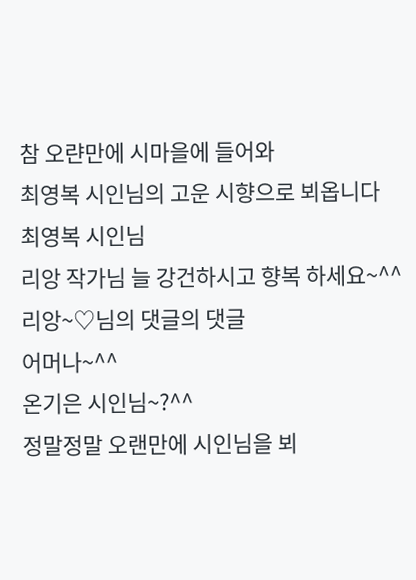참 오랸만에 시마을에 들어와
최영복 시인님의 고운 시향으로 뵈옵니다
최영복 시인님
리앙 작가님 늘 강건하시고 향복 하세요~^^
리앙~♡님의 댓글의 댓글
어머나~^^
온기은 시인님~?^^
정말정말 오랜만에 시인님을 뵈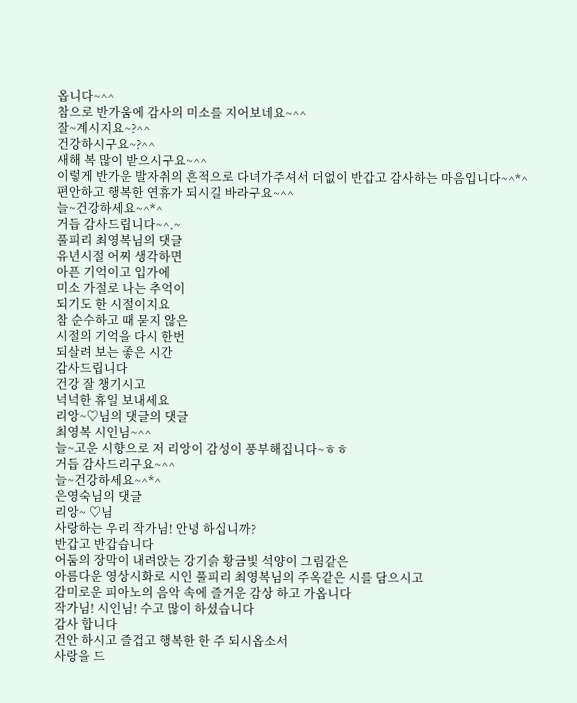옵니다~^^
참으로 반가움에 감사의 미소를 지어보네요~^^
잘~계시지요~?^^
건강하시구요~?^^
새해 복 많이 받으시구요~^^
이렇게 반가운 발자취의 흔적으로 다녀가주셔서 더없이 반갑고 감사하는 마음입니다~^*^
편안하고 행복한 연휴가 되시길 바라구요~^^
늘~건강하세요~^*^
거듭 감사드립니다~^.~
풀피리 최영복님의 댓글
유년시절 어찌 생각하면
아픈 기억이고 입가에
미소 가절로 나는 추억이
되기도 한 시절이지요
참 순수하고 때 묻지 않은
시절의 기억을 다시 한번
되살려 보는 좋은 시간
감사드립니다
건강 잘 챙기시고
넉넉한 휴일 보내세요
리앙~♡님의 댓글의 댓글
최영복 시인님~^^
늘~고운 시향으로 저 리앙이 감성이 풍부해집니다~ㅎㅎ
거듭 감사드리구요~^^
늘~건강하세요~^*^
은영숙님의 댓글
리앙~ ♡님
사랑하는 우리 작가님! 안녕 하십니까?
반갑고 반갑습니다
어둠의 장막이 내려앉는 강기슭 황금빛 석양이 그림같은
아름다운 영상시화로 시인 풀피리 최영복님의 주옥같은 시를 담으시고
감미로운 피아노의 음악 속에 즐거운 감상 하고 가옵니다
작가님! 시인님! 수고 많이 하셨습니다
감사 합니다
건안 하시고 즐겁고 행복한 한 주 되시옵소서
사랑을 드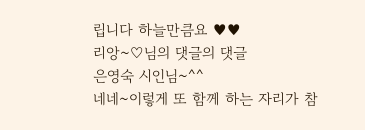립니다 하늘만큼요 ♥♥
리앙~♡님의 댓글의 댓글
은영숙 시인님~^^
네네~이렇게 또 함께 하는 자리가 참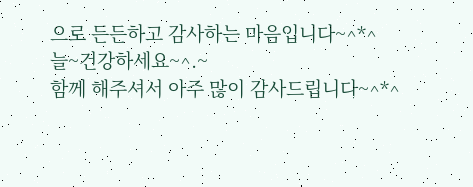으로 든든하고 감사하는 마음입니다~^*^
늘~건강하세요~^.~
함께 해주셔서 아주 많이 감사드립니다~^*^